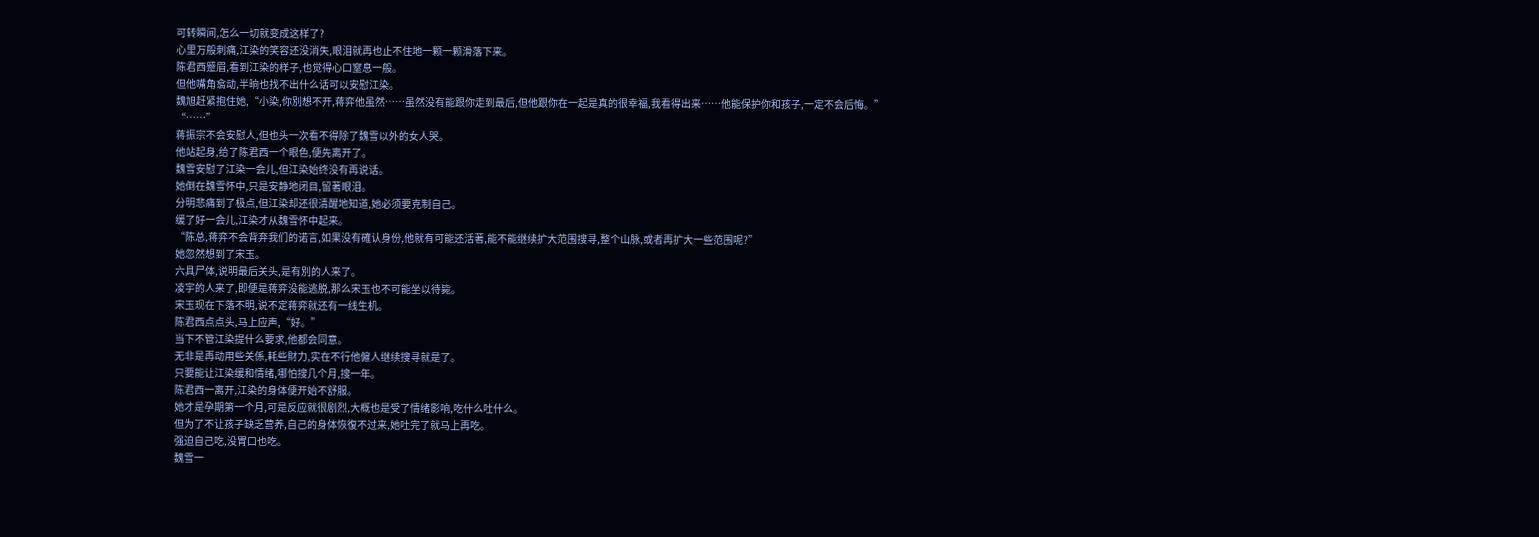可转瞬间,怎么一切就变成这样了?
心里万般刺痛,江染的笑容还没消失,眼泪就再也止不住地一颗一颗滑落下来。
陈君西蹙眉,看到江染的样子,也觉得心口窒息一般。
但他嘴角翕动,半晌也找不出什么话可以安慰江染。
魏旭赶紧抱住她,“小染,你別想不开,蒋弈他虽然……虽然没有能跟你走到最后,但他跟你在一起是真的很幸福,我看得出来……他能保护你和孩子,一定不会后悔。”
“……”
蒋振宗不会安慰人,但也头一次看不得除了魏雪以外的女人哭。
他站起身,给了陈君西一个眼色,便先离开了。
魏雪安慰了江染一会儿,但江染始终没有再说话。
她倒在魏雪怀中,只是安静地闭目,留著眼泪。
分明悲痛到了极点,但江染却还很清醒地知道,她必须要克制自己。
缓了好一会儿,江染才从魏雪怀中起来。
“陈总,蒋弈不会背弃我们的诺言,如果没有確认身份,他就有可能还活著,能不能继续扩大范围搜寻,整个山脉,或者再扩大一些范围呢?”
她忽然想到了宋玉。
六具尸体,说明最后关头,是有別的人来了。
凌宇的人来了,即便是蒋弈没能逃脱,那么宋玉也不可能坐以待毙。
宋玉现在下落不明,说不定蒋弈就还有一线生机。
陈君西点点头,马上应声,“好。”
当下不管江染提什么要求,他都会同意。
无非是再动用些关係,耗些財力,实在不行他僱人继续搜寻就是了。
只要能让江染缓和情绪,哪怕搜几个月,搜一年。
陈君西一离开,江染的身体便开始不舒服。
她才是孕期第一个月,可是反应就很剧烈,大概也是受了情绪影响,吃什么吐什么。
但为了不让孩子缺乏营养,自己的身体恢復不过来,她吐完了就马上再吃。
强迫自己吃,没胃口也吃。
魏雪一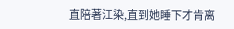直陪著江染,直到她睡下才肯离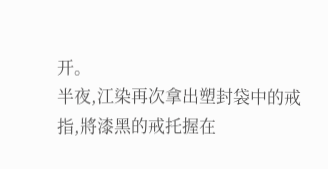开。
半夜,江染再次拿出塑封袋中的戒指,將漆黑的戒托握在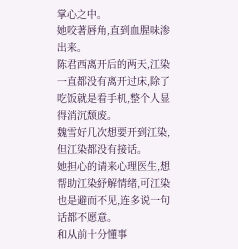掌心之中。
她咬著唇角,直到血腥味渗出来。
陈君西离开后的两天,江染一直都没有离开过床,除了吃饭就是看手机,整个人显得消沉颓废。
魏雪好几次想要开到江染,但江染都没有接话。
她担心的请来心理医生,想帮助江染紓解情绪,可江染也是避而不见,连多说一句话都不愿意。
和从前十分懂事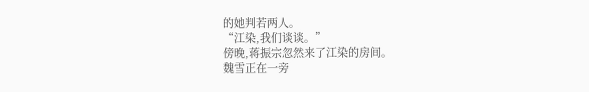的她判若两人。
“江染,我们谈谈。”
傍晚,蒋振宗忽然来了江染的房间。
魏雪正在一旁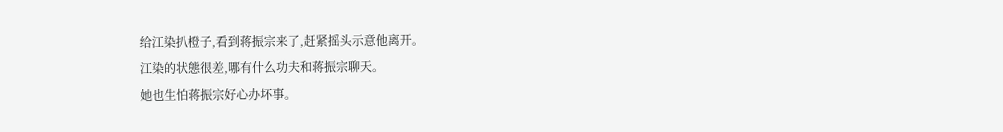给江染扒橙子,看到蒋振宗来了,赶紧摇头示意他离开。
江染的状態很差,哪有什么功夫和蒋振宗聊天。
她也生怕蒋振宗好心办坏事。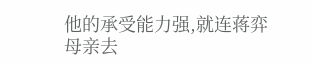他的承受能力强,就连蒋弈母亲去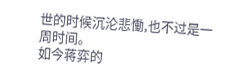世的时候沉沦悲慟,也不过是一周时间。
如今蒋弈的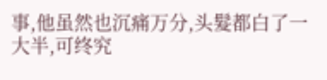事,他虽然也沉痛万分,头髮都白了一大半,可终究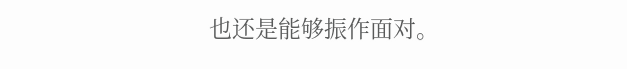也还是能够振作面对。